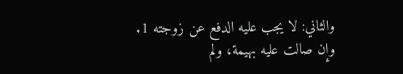والثاني: لا يجب عليه الدفع عن زوجته 1.
وإن صالت عليه بهيمة، ولم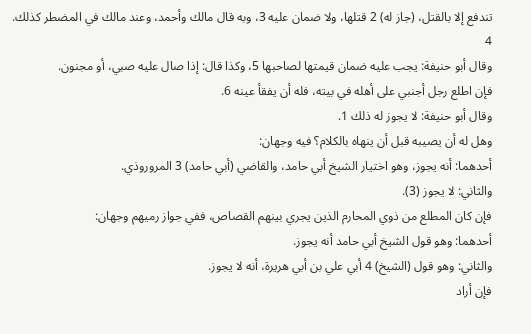تندفع إلا بالقتل، (جاز له) 2 قتلها، ولا ضمان عليه 3، وبه قال مالك وأحمد، وعند مالك في المضطر كذلك.
4
وقال أبو حنيفة: يجب عليه ضمان قيمتها لصاحبها 5، وكذا قال: إذا صال عليه صبي، أو مجنون.
فإن اطلع رجل أجنبي على أهله في بيته، فله أن يفقأ عينه 6.
وقال أبو حنيفة: لا يجوز له ذلك 1.
وهل له أن يصيبه قبل أن ينهاه بالكلام؟ فيه وجهان:
أحدهما: أنه يجوز، وهو اختيار الشيخ أبي حامد، والقاضي (أبي حامد) 3 المروروذي.
والثاني: لا يجوز (3).
فإن كان المطلع من ذوي المحارم الذين يجري بينهم القصاص، ففي جواز رميهم وجهان:
أحدهما: وهو قول الشيخ أبي حامد أنه يجوز.
والثاني: وهو قول (الشيخ) 4 أبي علي بن أبي هريرة، أنه لا يجوز.
فإن أراد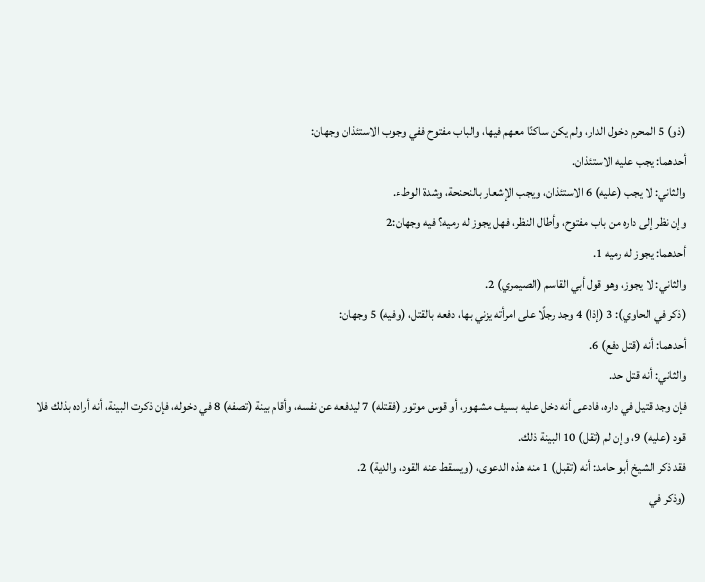(ذو) 5 المحرم دخول الدار، ولم يكن ساكنًا معهم فيها، والباب مفتوح ففي وجوب الاستئذان وجهان:
أحدهما: يجب عليه الاستئذان.
والثاني: لا يجب (عليه) 6 الاستئذان، ويجب الإشعار بالنحنحة، وشدة الوطء.
وإن نظر إلى داره من باب مفتوح، وأطال النظر، فهل يجوز له رميه؟ فيه وجهان:2
أحدهما: يجوز له رميه 1.
والثاني: لا يجوز، وهو قول أبي القاسم (الصيمري) 2.
(ذكر في الحاوي): 3 (إذا) 4 وجد رجلًا على امرأته يزني بها، دفعه بالقتل، (وفيه) 5 وجهان:
أحدهما: أنه (قتل دفع) 6.
والثاني: أنه قتل حد.
فإن وجد قتيل في داره، فادعى أنه دخل عليه بسيف مشهور، أو قوس موتور (فقتله) 7 ليدفعه عن نفسه، وأقام بينة (تصفه) 8 في دخوله، فإن ذكرت البينة، أنه أراده بذلك فلا قود (عليه) 9، وإن لم (تقل) 10 البينة ذلك.
فقد ذكر الشيخ أبو حامد: أنه (تقبل) 1 منه هذه الدعوى، (ويسقط عنه القود، والدية) 2.
(وذكر في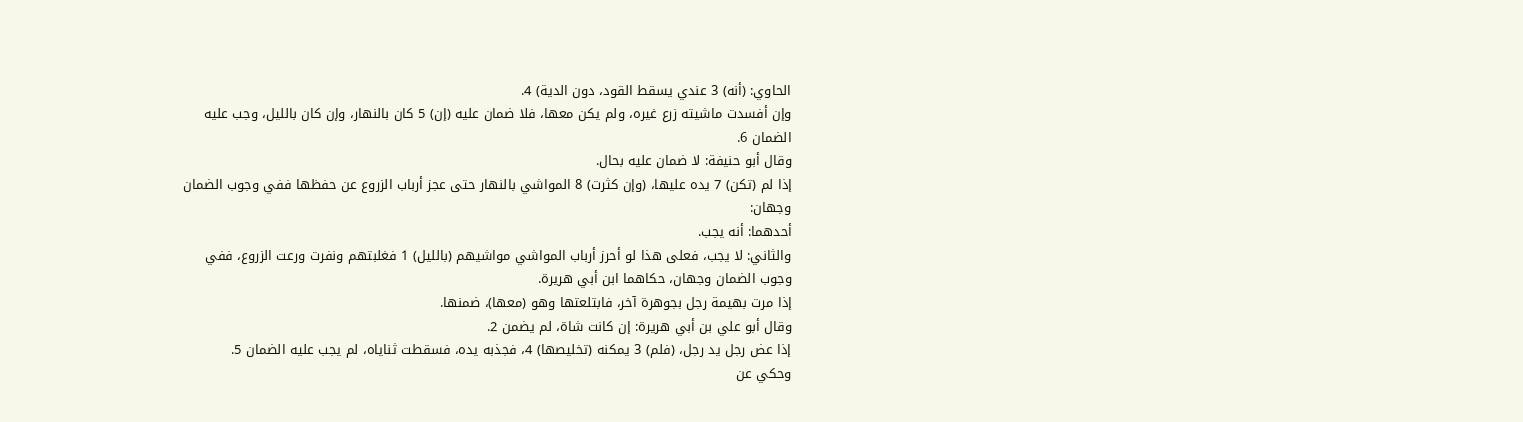الحاوي: (أنه) 3 عندي يسقط القود، دون الدية) 4.
وإن أفسدت ماشيته زرع غيره، ولم يكن معها، فلا ضمان عليه (إن) 5 كان بالنهار، وإن كان بالليل، وجب عليه الضمان 6.
وقال أبو حنيفة: لا ضمان عليه بحال.
إذا لم (تكن) 7 يده عليها، (وإن كثرت) 8 المواشي بالنهار حتى عجز أرباب الزروع عن حفظها ففي وجوب الضمان وجهان:
أحدهما: أنه يجب.
والثاني: لا يجب، فعلى هذا لو أحرز أرباب المواشي مواشيهم (بالليل) 1 فغلبتهم ونفرت ورعت الزروع، ففي وجوب الضمان وجهان، حكاهما ابن أبي هريرة.
إذا مرت بهيمة رجل بجوهرة آخر، فابتلعتها وهو (معها)، ضمنها.
وقال أبو علي بن أبي هريرة: إن كانت شاة، لم يضمن 2.
إذا عض رجل يد رجل، (فلم) 3 يمكنه (تخليصها) 4، فجذبه يده، فسقطت ثناياه، لم يجب عليه الضمان 5.
وحكي عن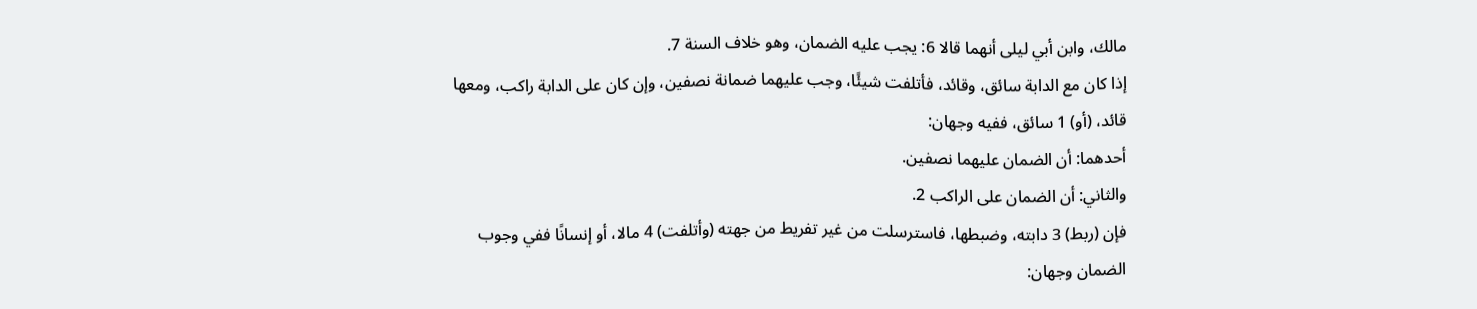مالك، وابن أبي ليلى أنهما قالا 6: يجب عليه الضمان، وهو خلاف السنة 7.
إذا كان مع الدابة سائق، وقائد، فأتلفت شيئًا، وجب عليهما ضمانة نصفين، وإن كان على الدابة راكب، ومعها قائد، (أو) 1 سائق، ففيه وجهان:
أحدهما: أن الضمان عليهما نصفين.
والثاني: أن الضمان على الراكب 2.
فإن (ربط) 3 دابته، وضبطها، فاسترسلت من غير تفريط من جهته (وأتلفت) 4 مالا، أو إنسانًا ففي وجوب الضمان وجهان: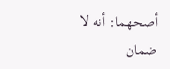أصحهما: أنه لا ضمان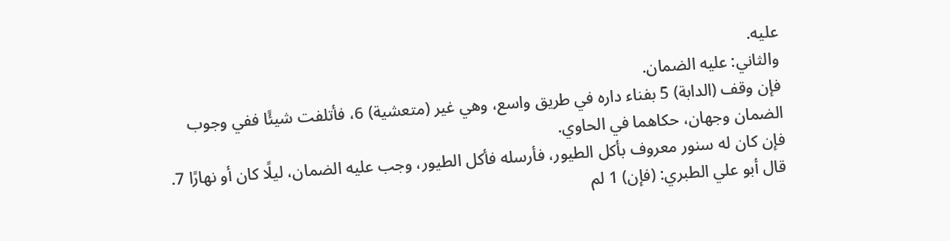عليه.
والثاني: عليه الضمان.
فإن وقف (الدابة) 5 بفناء داره في طريق واسع، وهي غير (متعشية) 6، فأتلفت شيئًا ففي وجوب الضمان وجهان، حكاهما في الحاوي.
فإن كان له سنور معروف بأكل الطيور، فأرسله فأكل الطيور، وجب عليه الضمان، ليلًا كان أو نهارًا 7.
قال أبو علي الطبري: (فإن) 1 لم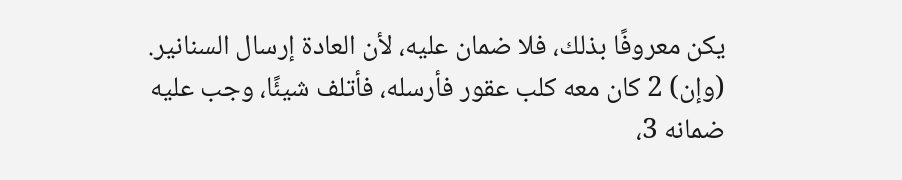يكن معروفًا بذلك، فلا ضمان عليه، لأن العادة إرسال السنانير.
(وإن) 2 كان معه كلب عقور فأرسله، فأتلف شيئًا، وجب عليه ضمانه 3،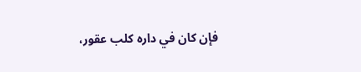فإن كان في داره كلب عقور،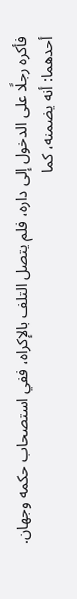فأكره رجلًا على الدخول إلى داره، فلم يتصل التلف بالإكراه، ففي استصحاب حكمه وجهان.
أحدهما: أنه يضمنه، كما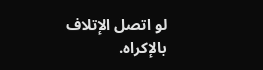لو اتصل الإتلاف بالإكراه.